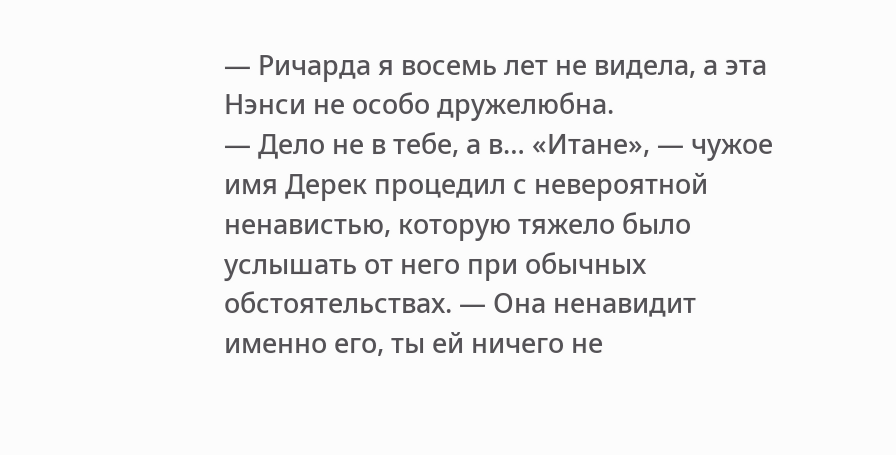— Ричарда я восемь лет не видела, а эта Нэнси не особо дружелюбна.
— Дело не в тебе, а в… «Итане», — чужое имя Дерек процедил с невероятной ненавистью, которую тяжело было услышать от него при обычных обстоятельствах. — Она ненавидит именно его, ты ей ничего не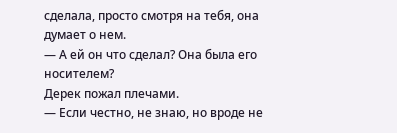сделала, просто смотря на тебя, она думает о нем.
— А ей он что сделал? Она была его носителем?
Дерек пожал плечами.
— Если честно, не знаю, но вроде не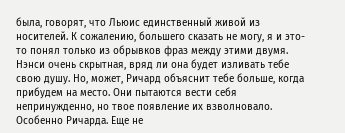была, говорят, что Льюис единственный живой из носителей. К сожалению, большего сказать не могу, я и это-то понял только из обрывков фраз между этими двумя. Нэнси очень скрытная, вряд ли она будет изливать тебе свою душу. Но, может, Ричард объяснит тебе больше, когда прибудем на место. Они пытаются вести себя непринужденно, но твое появление их взволновало. Особенно Ричарда. Еще не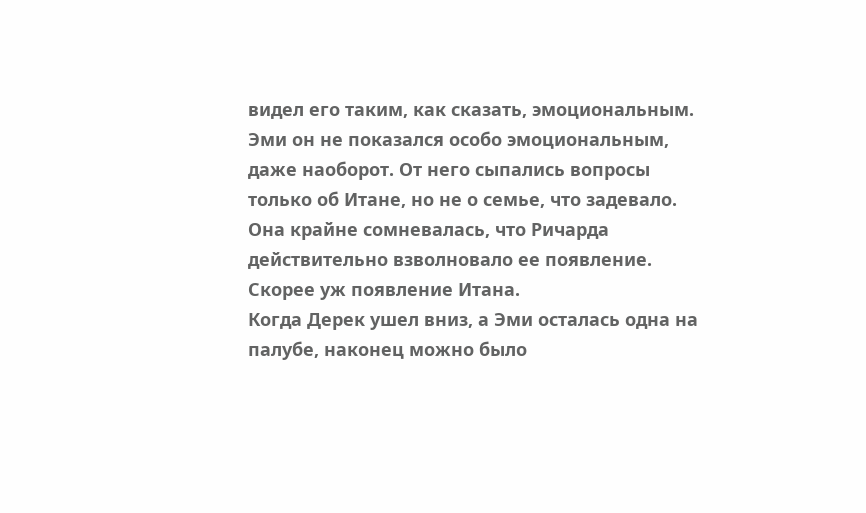видел его таким, как сказать, эмоциональным.
Эми он не показался особо эмоциональным, даже наоборот. От него сыпались вопросы только об Итане, но не о семье, что задевало. Она крайне сомневалась, что Ричарда действительно взволновало ее появление. Скорее уж появление Итана.
Когда Дерек ушел вниз, а Эми осталась одна на палубе, наконец можно было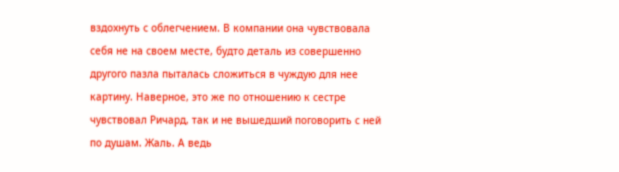вздохнуть с облегчением. В компании она чувствовала себя не на своем месте, будто деталь из совершенно другого пазла пыталась сложиться в чуждую для нее картину. Наверное, это же по отношению к сестре чувствовал Ричард, так и не вышедший поговорить с ней по душам. Жаль. А ведь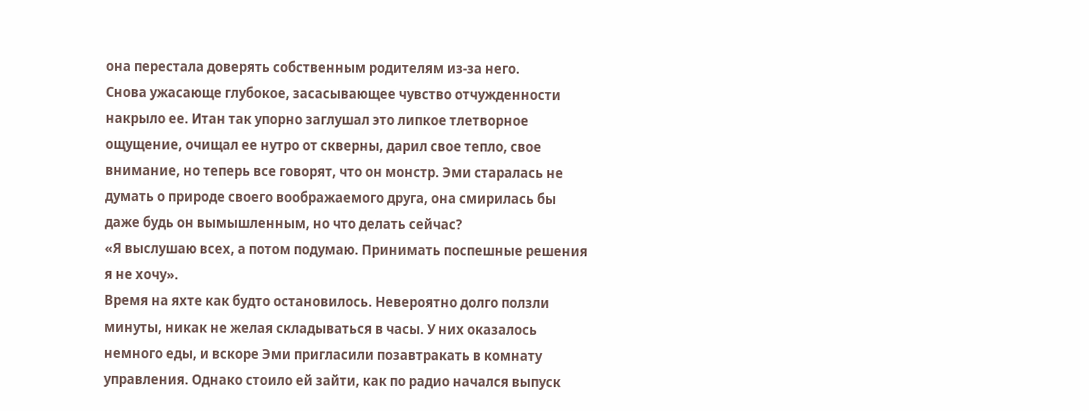она перестала доверять собственным родителям из-за него.
Снова ужасающе глубокое, засасывающее чувство отчужденности накрыло ее. Итан так упорно заглушал это липкое тлетворное ощущение, очищал ее нутро от скверны, дарил свое тепло, свое внимание, но теперь все говорят, что он монстр. Эми старалась не думать о природе своего воображаемого друга, она смирилась бы даже будь он вымышленным, но что делать сейчас?
«Я выслушаю всех, а потом подумаю. Принимать поспешные решения я не хочу».
Время на яхте как будто остановилось. Невероятно долго ползли минуты, никак не желая складываться в часы. У них оказалось немного еды, и вскоре Эми пригласили позавтракать в комнату управления. Однако стоило ей зайти, как по радио начался выпуск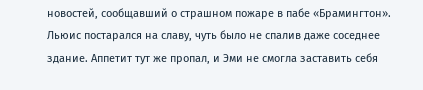новостей, сообщавший о страшном пожаре в пабе «Брамингтон». Льюис постарался на славу, чуть было не спалив даже соседнее здание. Аппетит тут же пропал, и Эми не смогла заставить себя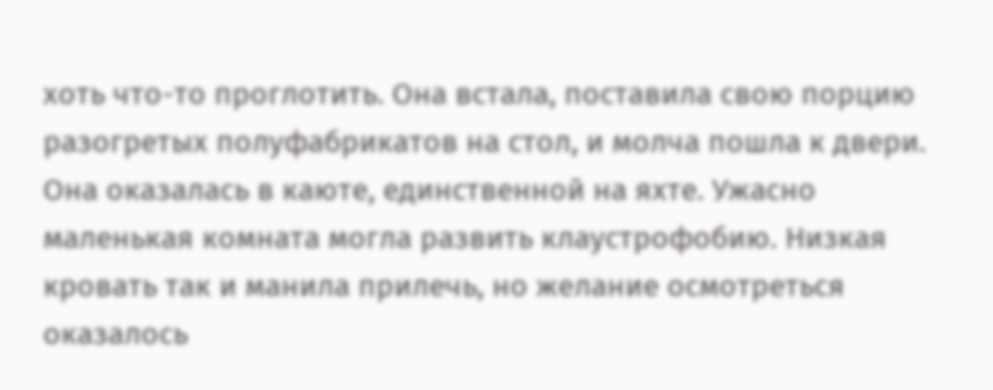хоть что-то проглотить. Она встала, поставила свою порцию разогретых полуфабрикатов на стол, и молча пошла к двери.
Она оказалась в каюте, единственной на яхте. Ужасно маленькая комната могла развить клаустрофобию. Низкая кровать так и манила прилечь, но желание осмотреться оказалось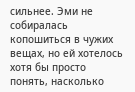сильнее. Эми не собиралась копошиться в чужих вещах, но ей хотелось хотя бы просто понять, насколько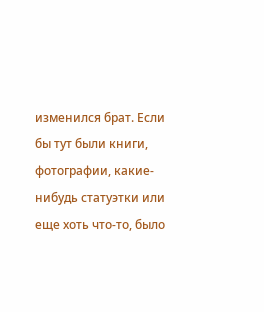изменился брат. Если бы тут были книги, фотографии, какие-нибудь статуэтки или еще хоть что-то, было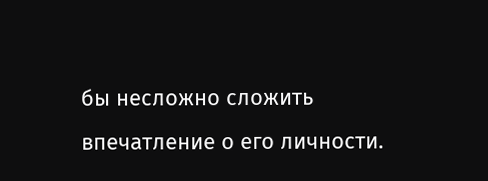бы несложно сложить впечатление о его личности.